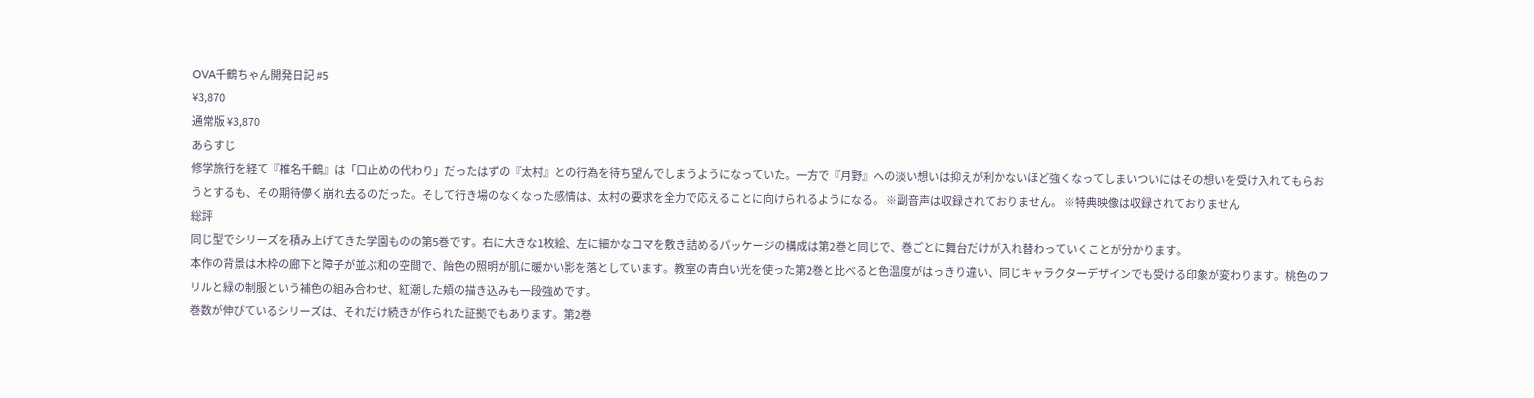OVA千鶴ちゃん開発日記 #5
¥3,870
通常版 ¥3,870
あらすじ
修学旅行を経て『椎名千鶴』は「口止めの代わり」だったはずの『太村』との行為を待ち望んでしまうようになっていた。一方で『月野』への淡い想いは抑えが利かないほど強くなってしまいついにはその想いを受け入れてもらおうとするも、その期待儚く崩れ去るのだった。そして行き場のなくなった感情は、太村の要求を全力で応えることに向けられるようになる。 ※副音声は収録されておりません。 ※特典映像は収録されておりません
総評
同じ型でシリーズを積み上げてきた学園ものの第5巻です。右に大きな1枚絵、左に細かなコマを敷き詰めるパッケージの構成は第2巻と同じで、巻ごとに舞台だけが入れ替わっていくことが分かります。
本作の背景は木枠の廊下と障子が並ぶ和の空間で、飴色の照明が肌に暖かい影を落としています。教室の青白い光を使った第2巻と比べると色温度がはっきり違い、同じキャラクターデザインでも受ける印象が変わります。桃色のフリルと緑の制服という補色の組み合わせ、紅潮した頬の描き込みも一段強めです。
巻数が伸びているシリーズは、それだけ続きが作られた証拠でもあります。第2巻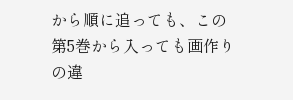から順に追っても、この第5巻から入っても画作りの違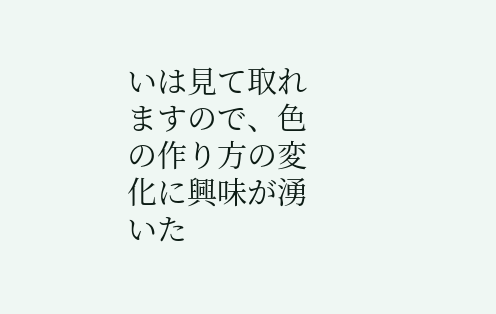いは見て取れますので、色の作り方の変化に興味が湧いた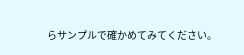らサンプルで確かめてみてください。